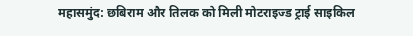महासमुंद: छबिराम और तिलक को मिली मोटराइज्ड ट्राई साइकिल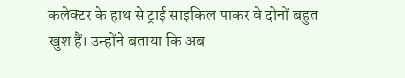कलेक्टर के हाथ से ट्राई साइकिल पाकर वे दोनों बहुत खुश हैं। उन्होंने बताया कि अब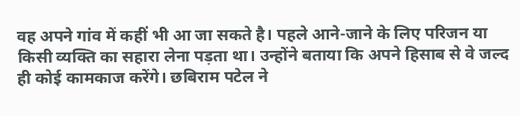वह अपने गांव में कहीं भी आ जा सकते है। पहले आने-जाने के लिए परिजन या किसी व्यक्ति का सहारा लेना पड़ता था। उन्होंने बताया कि अपने हिसाब से वे जल्द ही कोई कामकाज करेंगे। छबिराम पटेल ने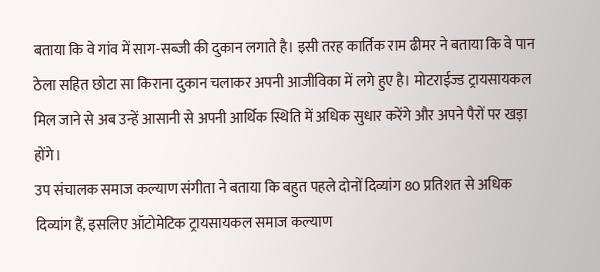बताया कि वे गांव में साग-सब्जी की दुकान लगाते है। इसी तरह कार्तिक राम ढीमर ने बताया कि वे पान ठेला सहित छोटा सा किराना दुकान चलाकर अपनी आजीविका में लगे हुए है। मोटराईज्ड ट्रायसायकल मिल जाने से अब उन्हें आसानी से अपनी आर्थिक स्थिति में अधिक सुधार करेंगे और अपने पैरों पर खड़ा होंगे।
उप संचालक समाज कल्याण संगीता ने बताया कि बहुत पहले दोनों दिव्यांग 80 प्रतिशत से अधिक दिव्यांग हैं, इसलिए ऑटोमेटिक ट्रायसायकल समाज कल्याण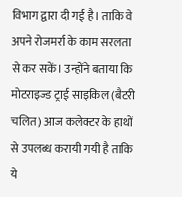विभाग द्वारा दी गई है। ताकि वे अपने रोजमर्रा के काम सरलता से कर सकें। उन्होंने बताया कि मोटराइज्ड ट्राई साइकिल (बैटरी चलित) आज कलेक्टर के हाथों से उपलब्ध करायी गयी है ताकि ये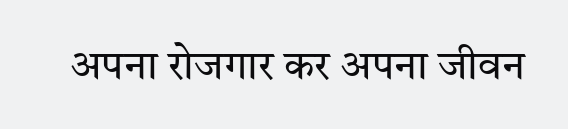अपना रोजगार कर अपना जीवन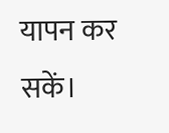यापन कर सकें।